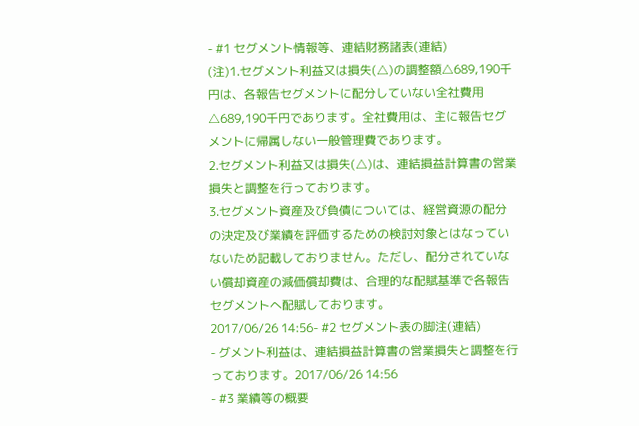- #1 セグメント情報等、連結財務諸表(連結)
(注)1.セグメント利益又は損失(△)の調整額△689,190千円は、各報告セグメントに配分していない全社費用△689,190千円であります。全社費用は、主に報告セグメントに帰属しない一般管理費であります。
2.セグメント利益又は損失(△)は、連結損益計算書の営業損失と調整を行っております。
3.セグメント資産及び負債については、経営資源の配分の決定及び業績を評価するための検討対象とはなっていないため記載しておりません。ただし、配分されていない償却資産の減価償却費は、合理的な配賦基準で各報告セグメントへ配賦しております。
2017/06/26 14:56- #2 セグメント表の脚注(連結)
- グメント利益は、連結損益計算書の営業損失と調整を行っております。2017/06/26 14:56
- #3 業績等の概要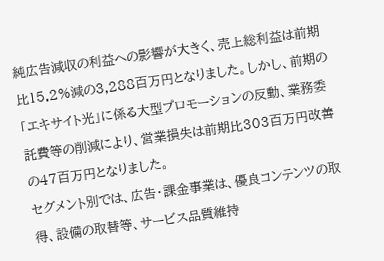純広告減収の利益への影響が大きく、売上総利益は前期比15.2%減の3,288百万円となりました。しかし、前期の「エキサイト光」に係る大型プロモーションの反動、業務委託費等の削減により、営業損失は前期比303百万円改善の47百万円となりました。
セグメント別では、広告・課金事業は、優良コンテンツの取得、設備の取替等、サービス品質維持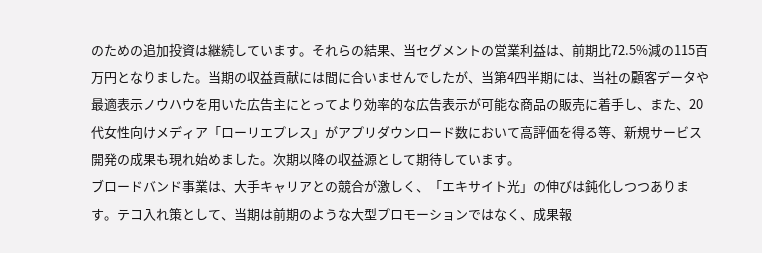のための追加投資は継続しています。それらの結果、当セグメントの営業利益は、前期比72.5%減の115百万円となりました。当期の収益貢献には間に合いませんでしたが、当第4四半期には、当社の顧客データや最適表示ノウハウを用いた広告主にとってより効率的な広告表示が可能な商品の販売に着手し、また、20代女性向けメディア「ローリエプレス」がアプリダウンロード数において高評価を得る等、新規サービス開発の成果も現れ始めました。次期以降の収益源として期待しています。
ブロードバンド事業は、大手キャリアとの競合が激しく、「エキサイト光」の伸びは鈍化しつつあります。テコ入れ策として、当期は前期のような大型プロモーションではなく、成果報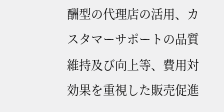酬型の代理店の活用、カスタマーサポートの品質維持及び向上等、費用対効果を重視した販売促進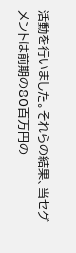活動を行いました。それらの結果、当セグメントは前期の80百万円の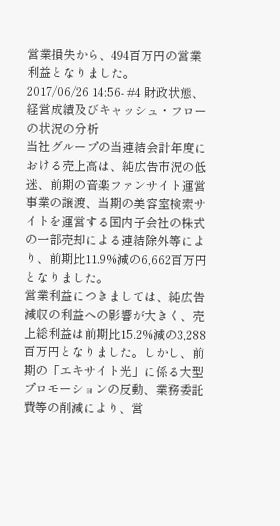営業損失から、494百万円の営業利益となりました。
2017/06/26 14:56- #4 財政状態、経営成績及びキャッシュ・フローの状況の分析
当社グループの当連結会計年度における売上高は、純広告市況の低迷、前期の音楽ファンサイト運営事業の譲渡、当期の美容室検索サイトを運営する国内子会社の株式の一部売却による連結除外等により、前期比11.9%減の6,662百万円となりました。
営業利益につきましては、純広告減収の利益への影響が大きく、売上総利益は前期比15.2%減の3,288百万円となりました。しかし、前期の「エキサイト光」に係る大型プロモーションの反動、業務委託費等の削減により、営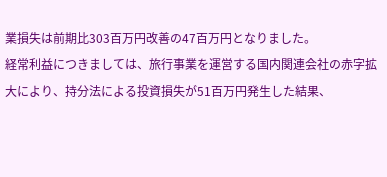業損失は前期比303百万円改善の47百万円となりました。
経常利益につきましては、旅行事業を運営する国内関連会社の赤字拡大により、持分法による投資損失が51百万円発生した結果、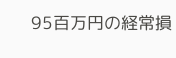95百万円の経常損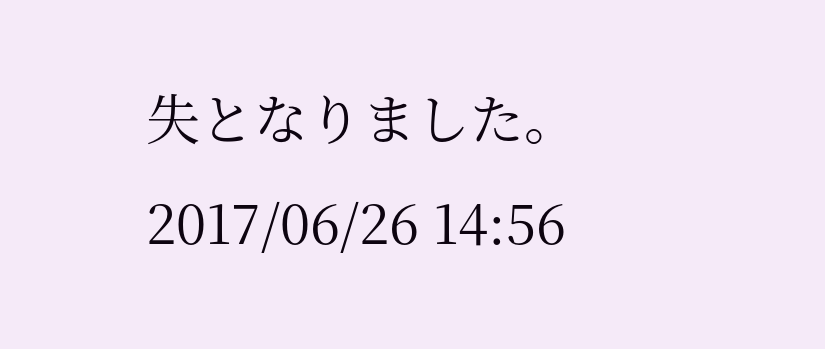失となりました。
2017/06/26 14:56